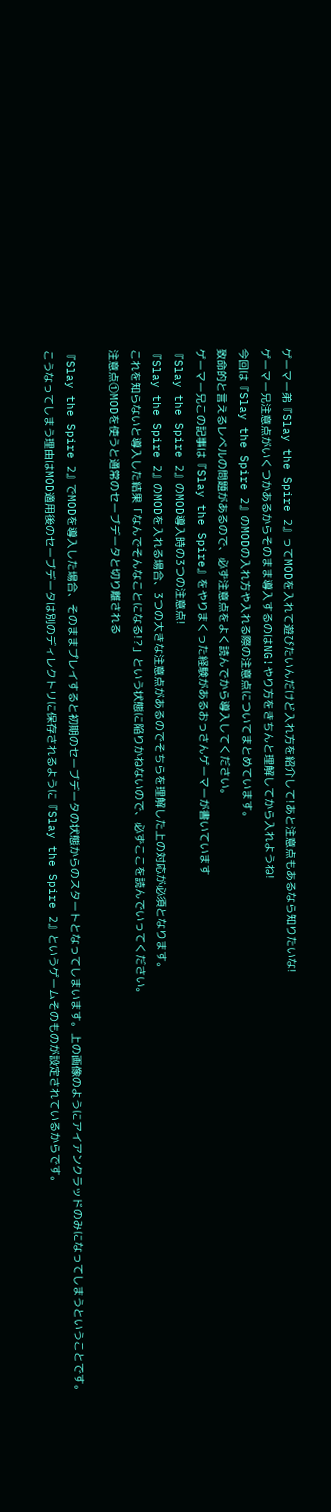ゲーマー弟『Slay the Spire 2』ってMODを入れて遊びたいんだけど入れ方を紹介して!あと注意点もあるなら知りたいな!
ゲーマー兄注意点がいくつかあるからそのまま導入するのはNG!やり方をきちんと理解してから入れようね!
今回は『Slay the Spire 2』のMODの入れ方や入れる際の注意点についてまとめています。
致命的と言えるレベルの問題があるので、必ず注意点をよく読んでから導入してください。
ゲーマー兄この記事は『Slay the Spire』をやりまくった経験があるおっさんゲーマーが書いています
『Slay the Spire 2』のMOD導入時の3つの注意点!
『Slay the Spire 2』のMODを入れる場合、3つの大きな注意点があるのでそちらを理解した上の対応が必須となります。
これを知らないと導入した結果「なんでそんなことになる!?」という状態に陥りかねないので、必ずここを読んでいってください。
注意点①MODを使うと通常のセーブデータと切り離される

『Slay the Spire 2』でMODを導入した場合、そのままプレイすると初期のセーブデータの状態からのスタートとなってしまいます。上の画像のようにアイアンクラッドのみになってしまうということです。
こうなってしまう理由はMOD適用後のセーブデータは別のディレクトリに保存されるように『Slay the Spire 2』というゲームそのものが設定されているからです。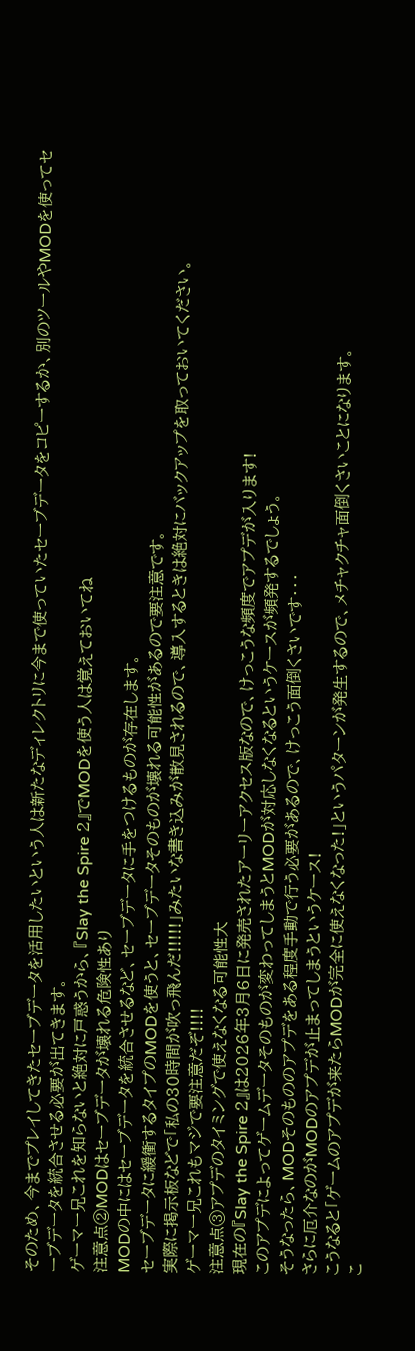そのため、今までプレイしてきたセーブデータを活用したいという人は新たなディレクトリに今まで使っていたセーブデータをコピーするか、別のツールやMODを使ってセーブデータを統合させる必要が出てきます。
ゲーマー兄これを知らないと絶対に戸惑うから、『Slay the Spire 2』でMODを使う人は覚えておいてね
注意点②MODはセーブデータが壊れる危険性あり
MODの中にはセーブデータを統合させるなど、セーブデータに手をつけるものが存在します。
セーブデータに緩衝するタイプのMODを使うと、セーブデータそのものが壊れる可能性があるので要注意です。
実際に掲示板などで「私の30時間が吹っ飛んだ!!!!!」みたいな書き込みが散見されるので、導入するときは絶対にバックアップを取っておいてください。
ゲーマー兄これもマジで要注意だぞ!!!!
注意点③アプデのタイミングで使えなくなる可能性大
現在の『Slay the Spire 2』は2026年3月6日に発売されたアーリーアクセス版なので、けっこうな頻度でアプデが入ります!
このアプデによってゲームデータそのものが変わってしまうとMODが対応しなくなるというケースが頻発するでしょう。
そうなったら、MODそのもののアプデをある程度手動で行う必要があるので、けっこう面倒くさいです・・・
さらに厄介なのがMODのアプデが止まってしまうというケース!
こうなると「ゲームのアプデが来たらMODが完全に使えなくなった!」というパターンが発生するので、メチャクチャ面倒くさいことになります。
こ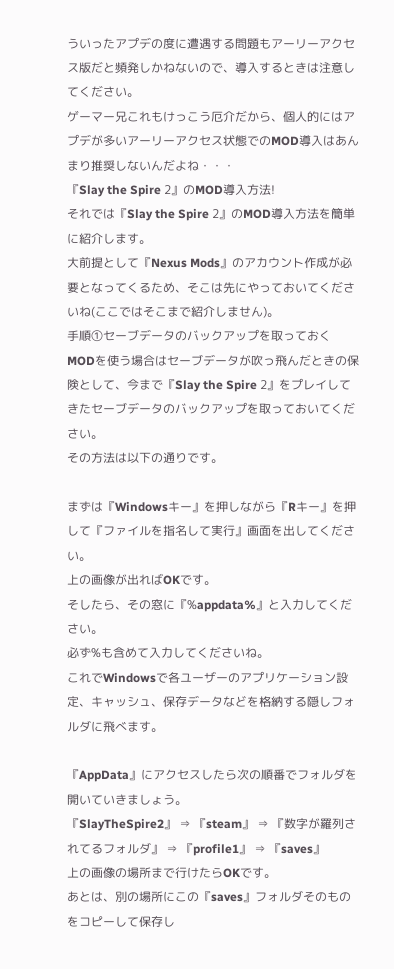ういったアプデの度に遭遇する問題もアーリーアクセス版だと頻発しかねないので、導入するときは注意してください。
ゲーマー兄これもけっこう厄介だから、個人的にはアプデが多いアーリーアクセス状態でのMOD導入はあんまり推奨しないんだよね・・・
『Slay the Spire 2』のMOD導入方法!
それでは『Slay the Spire 2』のMOD導入方法を簡単に紹介します。
大前提として『Nexus Mods』のアカウント作成が必要となってくるため、そこは先にやっておいてくださいね(ここではそこまで紹介しません)。
手順①セーブデータのバックアップを取っておく
MODを使う場合はセーブデータが吹っ飛んだときの保険として、今まで『Slay the Spire 2』をプレイしてきたセーブデータのバックアップを取っておいてください。
その方法は以下の通りです。

まずは『Windowsキー』を押しながら『Rキー』を押して『ファイルを指名して実行』画面を出してください。
上の画像が出ればOKです。
そしたら、その窓に『%appdata%』と入力してください。
必ず%も含めて入力してくださいね。
これでWindowsで各ユーザーのアプリケーション設定、キャッシュ、保存データなどを格納する隠しフォルダに飛べます。

『AppData』にアクセスしたら次の順番でフォルダを開いていきましょう。
『SlayTheSpire2』 ⇒ 『steam』 ⇒ 『数字が羅列されてるフォルダ』 ⇒ 『profile1』 ⇒ 『saves』
上の画像の場所まで行けたらOKです。
あとは、別の場所にこの『saves』フォルダそのものをコピーして保存し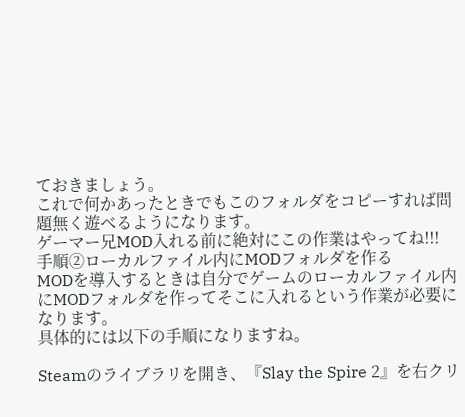ておきましょう。
これで何かあったときでもこのフォルダをコピーすれば問題無く遊べるようになります。
ゲーマー兄MOD入れる前に絶対にこの作業はやってね!!!
手順②ローカルファイル内にMODフォルダを作る
MODを導入するときは自分でゲームのローカルファイル内にMODフォルダを作ってそこに入れるという作業が必要になります。
具体的には以下の手順になりますね。

Steamのライブラリを開き、『Slay the Spire 2』を右クリ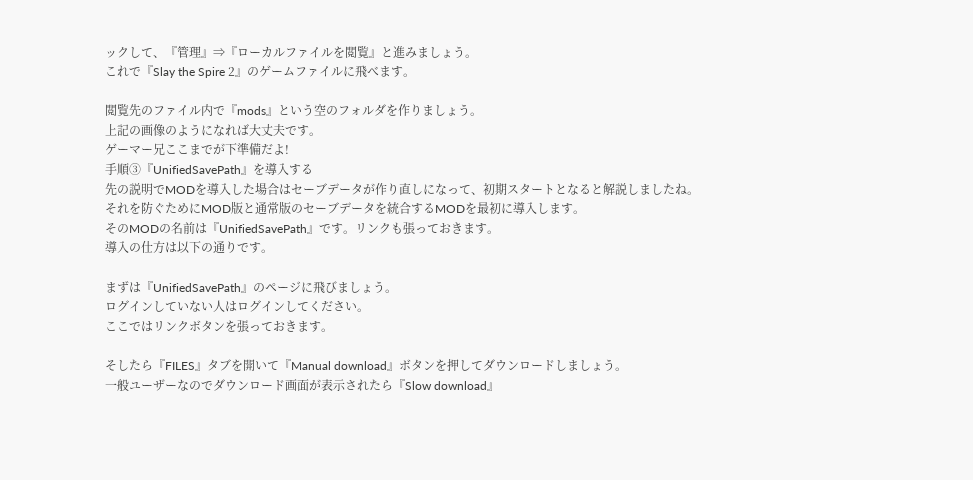ックして、『管理』⇒『ローカルファイルを閲覧』と進みましょう。
これで『Slay the Spire 2』のゲームファイルに飛べます。

閲覧先のファイル内で『mods』という空のフォルダを作りましょう。
上記の画像のようになれば大丈夫です。
ゲーマー兄ここまでが下準備だよ!
手順③『UnifiedSavePath』を導入する
先の説明でMODを導入した場合はセーブデータが作り直しになって、初期スタートとなると解説しましたね。
それを防ぐためにMOD版と通常版のセーブデータを統合するMODを最初に導入します。
そのMODの名前は『UnifiedSavePath』です。リンクも張っておきます。
導入の仕方は以下の通りです。

まずは『UnifiedSavePath』のページに飛びましょう。
ログインしていない人はログインしてください。
ここではリンクボタンを張っておきます。

そしたら『FILES』タブを開いて『Manual download』ボタンを押してダウンロードしましょう。
一般ユーザーなのでダウンロード画面が表示されたら『Slow download』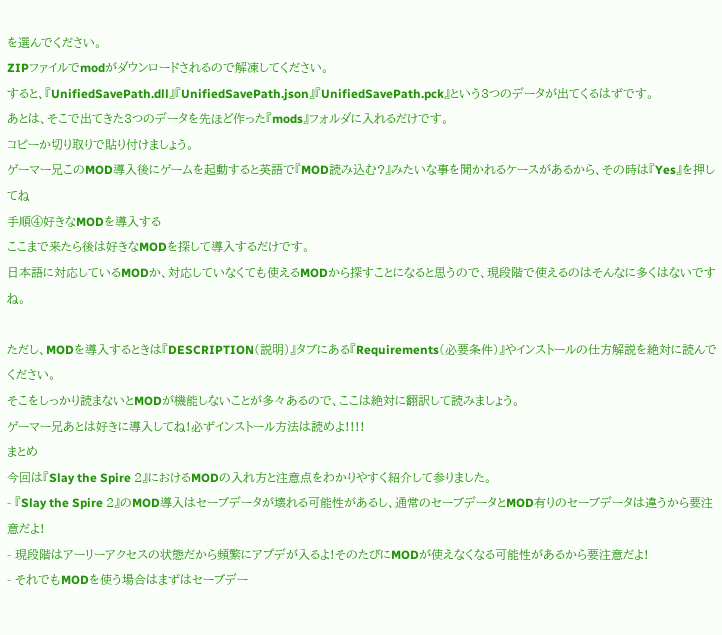を選んでください。
ZIPファイルでmodがダウンロードされるので解凍してください。
すると、『UnifiedSavePath.dll』『UnifiedSavePath.json』『UnifiedSavePath.pck』という3つのデータが出てくるはずです。
あとは、そこで出てきた3つのデータを先ほど作った『mods』フォルダに入れるだけです。
コピーか切り取りで貼り付けましょう。
ゲーマー兄このMOD導入後にゲームを起動すると英語で『MOD読み込む?』みたいな事を聞かれるケースがあるから、その時は『Yes』を押してね
手順④好きなMODを導入する
ここまで来たら後は好きなMODを探して導入するだけです。
日本語に対応しているMODか、対応していなくても使えるMODから探すことになると思うので、現段階で使えるのはそんなに多くはないですね。

ただし、MODを導入するときは『DESCRIPTION(説明)』タブにある『Requirements(必要条件)』やインストールの仕方解説を絶対に読んでください。
そこをしっかり読まないとMODが機能しないことが多々あるので、ここは絶対に翻訳して読みましょう。
ゲーマー兄あとは好きに導入してね!必ずインストール方法は読めよ!!!!
まとめ
今回は『Slay the Spire 2』におけるMODの入れ方と注意点をわかりやすく紹介して参りました。
- 『Slay the Spire 2』のMOD導入はセーブデータが壊れる可能性があるし、通常のセーブデータとMOD有りのセーブデータは違うから要注意だよ!
- 現段階はアーリーアクセスの状態だから頻繁にアプデが入るよ!そのたびにMODが使えなくなる可能性があるから要注意だよ!
- それでもMODを使う場合はまずはセーブデー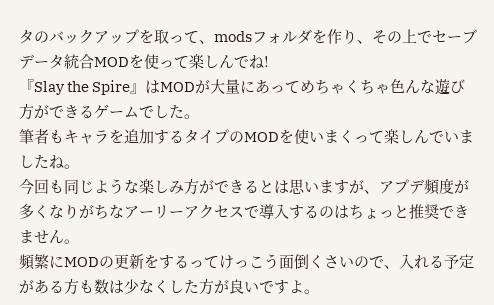タのバックアップを取って、modsフォルダを作り、その上でセーブデータ統合MODを使って楽しんでね!
『Slay the Spire』はMODが大量にあってめちゃくちゃ色んな遊び方ができるゲームでした。
筆者もキャラを追加するタイプのMODを使いまくって楽しんでいましたね。
今回も同じような楽しみ方ができるとは思いますが、アプデ頻度が多くなりがちなアーリーアクセスで導入するのはちょっと推奨できません。
頻繁にMODの更新をするってけっこう面倒くさいので、入れる予定がある方も数は少なくした方が良いですよ。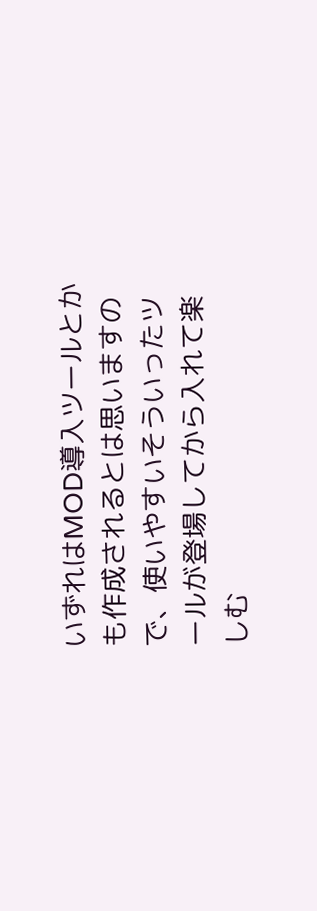いずれはMOD導入ツールとかも作成されるとは思いますので、使いやすいそういったツールが登場してから入れて楽しむ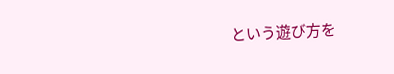という遊び方を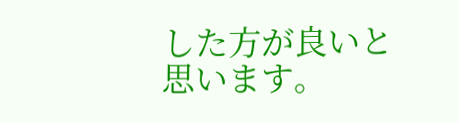した方が良いと思います。